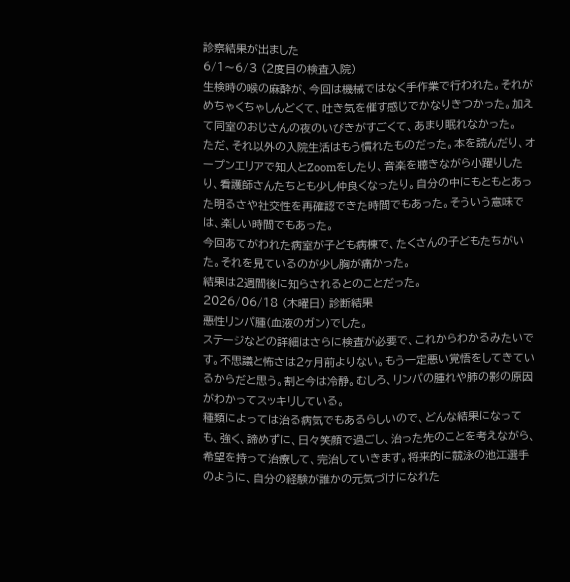診察結果が出ました
6/1〜6/3 (2度目の検査入院)
生検時の喉の麻酔が、今回は機械ではなく手作業で行われた。それがめちゃくちゃしんどくて、吐き気を催す感じでかなりきつかった。加えて同室のおじさんの夜のいびきがすごくて、あまり眠れなかった。
ただ、それ以外の入院生活はもう慣れたものだった。本を読んだり、オープンエリアで知人とZoomをしたり、音楽を聴きながら小躍りしたり、看護師さんたちとも少し仲良くなったり。自分の中にもともとあった明るさや社交性を再確認できた時間でもあった。そういう意味では、楽しい時間でもあった。
今回あてがわれた病室が子ども病棟で、たくさんの子どもたちがいた。それを見ているのが少し胸が痛かった。
結果は2週間後に知らされるとのことだった。
2026/06/18 (木曜日) 診断結果
悪性リンパ腫(血液のガン)でした。
ステージなどの詳細はさらに検査が必要で、これからわかるみたいです。不思議と怖さは2ヶ月前よりない。もう一定悪い覚悟をしてきているからだと思う。割と今は冷静。むしろ、リンパの腫れや肺の影の原因がわかってスッキリしている。
種類によっては治る病気でもあるらしいので、どんな結果になっても、強く、諦めずに、日々笑顔で過ごし、治った先のことを考えながら、希望を持って治療して、完治していきます。将来的に競泳の池江選手のように、自分の経験が誰かの元気づけになれた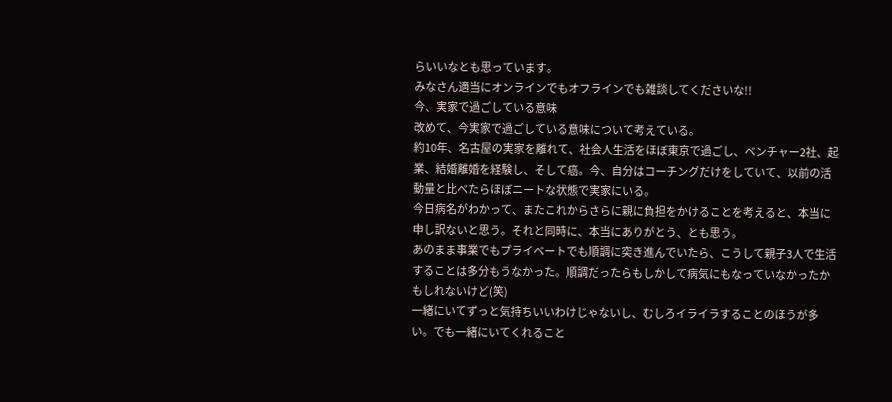らいいなとも思っています。
みなさん適当にオンラインでもオフラインでも雑談してくださいな!!
今、実家で過ごしている意味
改めて、今実家で過ごしている意味について考えている。
約10年、名古屋の実家を離れて、社会人生活をほぼ東京で過ごし、ベンチャー2社、起業、結婚離婚を経験し、そして癌。今、自分はコーチングだけをしていて、以前の活動量と比べたらほぼニートな状態で実家にいる。
今日病名がわかって、またこれからさらに親に負担をかけることを考えると、本当に申し訳ないと思う。それと同時に、本当にありがとう、とも思う。
あのまま事業でもプライベートでも順調に突き進んでいたら、こうして親子3人で生活することは多分もうなかった。順調だったらもしかして病気にもなっていなかったかもしれないけど(笑)
一緒にいてずっと気持ちいいわけじゃないし、むしろイライラすることのほうが多い。でも一緒にいてくれること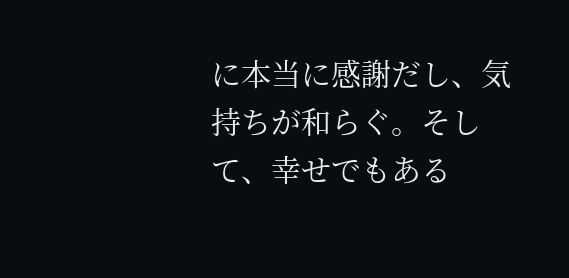に本当に感謝だし、気持ちが和らぐ。そして、幸せでもある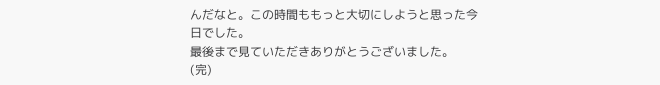んだなと。この時間ももっと大切にしようと思った今日でした。
最後まで見ていただきありがとうございました。
(完)